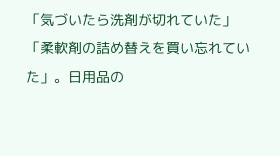「気づいたら洗剤が切れていた」「柔軟剤の詰め替えを買い忘れていた」。日用品の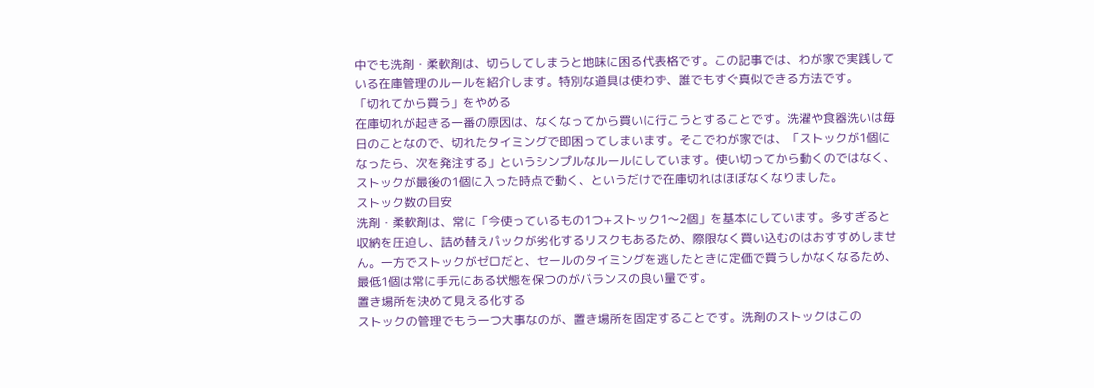中でも洗剤・柔軟剤は、切らしてしまうと地味に困る代表格です。この記事では、わが家で実践している在庫管理のルールを紹介します。特別な道具は使わず、誰でもすぐ真似できる方法です。
「切れてから買う」をやめる
在庫切れが起きる一番の原因は、なくなってから買いに行こうとすることです。洗濯や食器洗いは毎日のことなので、切れたタイミングで即困ってしまいます。そこでわが家では、「ストックが1個になったら、次を発注する」というシンプルなルールにしています。使い切ってから動くのではなく、ストックが最後の1個に入った時点で動く、というだけで在庫切れはほぼなくなりました。
ストック数の目安
洗剤・柔軟剤は、常に「今使っているもの1つ+ストック1〜2個」を基本にしています。多すぎると収納を圧迫し、詰め替えパックが劣化するリスクもあるため、際限なく買い込むのはおすすめしません。一方でストックがゼロだと、セールのタイミングを逃したときに定価で買うしかなくなるため、最低1個は常に手元にある状態を保つのがバランスの良い量です。
置き場所を決めて見える化する
ストックの管理でもう一つ大事なのが、置き場所を固定することです。洗剤のストックはこの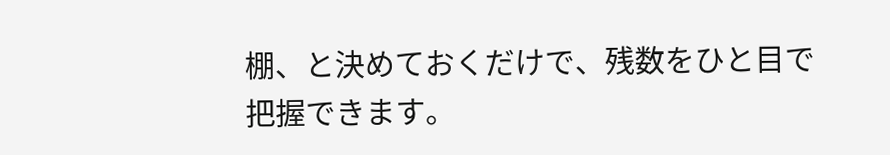棚、と決めておくだけで、残数をひと目で把握できます。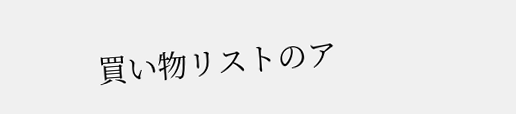買い物リストのア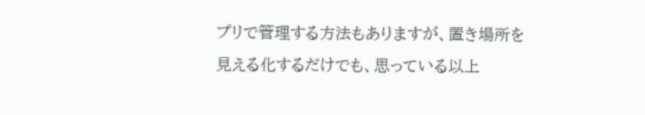プリで管理する方法もありますが、置き場所を見える化するだけでも、思っている以上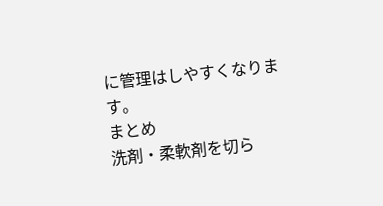に管理はしやすくなります。
まとめ
洗剤・柔軟剤を切ら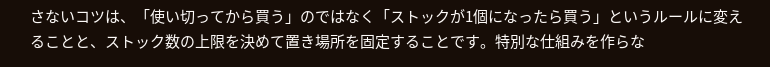さないコツは、「使い切ってから買う」のではなく「ストックが1個になったら買う」というルールに変えることと、ストック数の上限を決めて置き場所を固定することです。特別な仕組みを作らな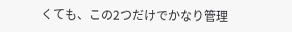くても、この2つだけでかなり管理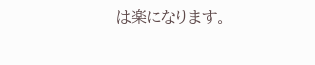は楽になります。